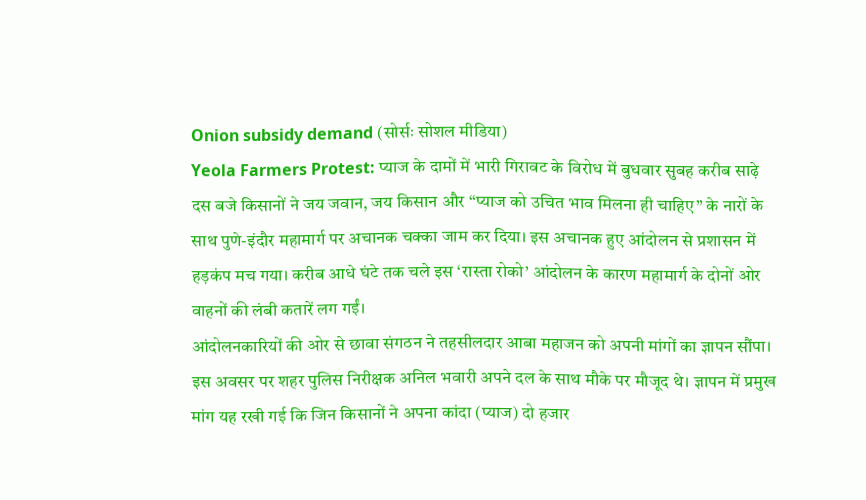Onion subsidy demand (सोर्सः सोशल मीडिया)
Yeola Farmers Protest: प्याज के दामों में भारी गिरावट के विरोध में बुधवार सुबह करीब साढ़े दस बजे किसानों ने जय जवान, जय किसान और “प्याज को उचित भाव मिलना ही चाहिए” के नारों के साथ पुणे-इंदौर महामार्ग पर अचानक चक्का जाम कर दिया। इस अचानक हुए आंदोलन से प्रशासन में हड़कंप मच गया। करीब आधे घंटे तक चले इस ‘रास्ता रोको’ आंदोलन के कारण महामार्ग के दोनों ओर वाहनों की लंबी कतारें लग गईं।
आंदोलनकारियों की ओर से छावा संगठन ने तहसीलदार आबा महाजन को अपनी मांगों का ज्ञापन सौंपा। इस अवसर पर शहर पुलिस निरीक्षक अनिल भवारी अपने दल के साथ मौके पर मौजूद थे। ज्ञापन में प्रमुख मांग यह रखी गई कि जिन किसानों ने अपना कांदा (प्याज) दो हजार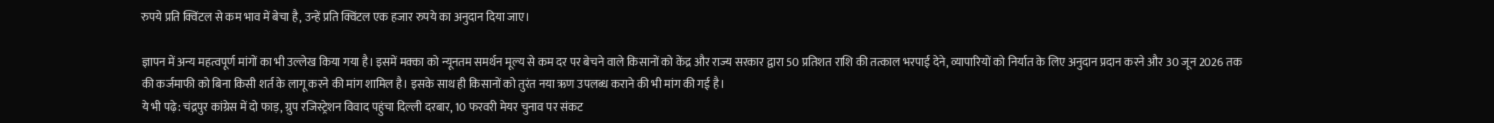रुपये प्रति क्विंटल से कम भाव में बेचा है, उन्हें प्रति क्विंटल एक हजार रुपये का अनुदान दिया जाए।

ज्ञापन में अन्य महत्वपूर्ण मांगों का भी उल्लेख किया गया है। इसमें मक्का को न्यूनतम समर्थन मूल्य से कम दर पर बेचने वाले किसानों को केंद्र और राज्य सरकार द्वारा 50 प्रतिशत राशि की तत्काल भरपाई देने, व्यापारियों को निर्यात के लिए अनुदान प्रदान करने और 30 जून 2026 तक की कर्जमाफी को बिना किसी शर्त के लागू करने की मांग शामिल है। इसके साथ ही किसानों को तुरंत नया ऋण उपलब्ध कराने की भी मांग की गई है।
ये भी पढ़े: चंद्रपुर कांग्रेस में दो फाड़, ग्रुप रजिस्ट्रेशन विवाद पहुंचा दिल्ली दरबार, 10 फरवरी मेयर चुनाव पर संकट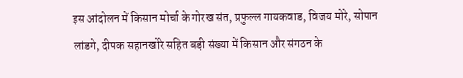इस आंदोलन में किसान मोर्चा के गोरख संत, प्रफुल्ल गायकवाड, विजय मोरे, सोपान लांडगे, दीपक सहानखोरे सहित बड़ी संख्या में किसान और संगठन के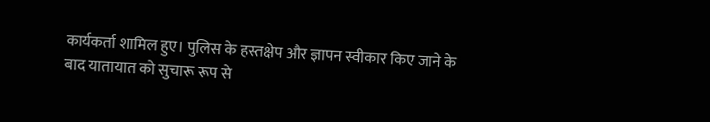कार्यकर्ता शामिल हुए। पुलिस के हस्तक्षेप और ज्ञापन स्वीकार किए जाने के बाद यातायात को सुचारू रूप से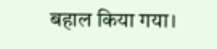बहाल किया गया।